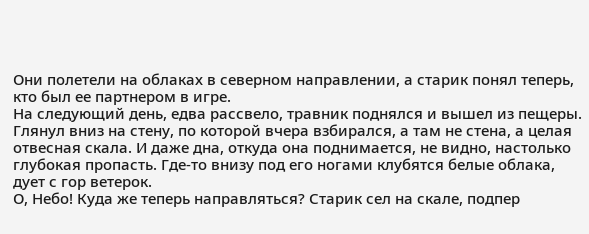Они полетели на облаках в северном направлении, а старик понял теперь, кто был ее партнером в игре.
На следующий день, едва рассвело, травник поднялся и вышел из пещеры. Глянул вниз на стену, по которой вчера взбирался, а там не стена, а целая отвесная скала. И даже дна, откуда она поднимается, не видно, настолько глубокая пропасть. Где-то внизу под его ногами клубятся белые облака, дует с гор ветерок.
О, Небо! Куда же теперь направляться? Старик сел на скале, подпер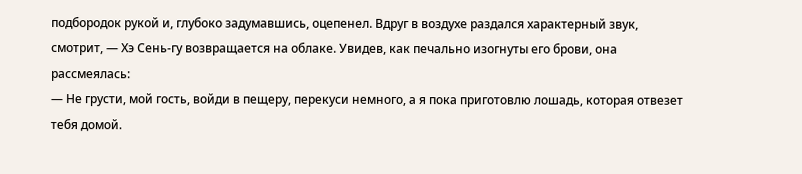подбородок рукой и, глубоко задумавшись, оцепенел. Вдруг в воздухе раздался характерный звук, смотрит, — Хэ Сень-гу возвращается на облаке. Увидев, как печально изогнуты его брови, она рассмеялась:
— Не грусти, мой гость, войди в пещеру, перекуси немного, а я пока приготовлю лошадь, которая отвезет тебя домой.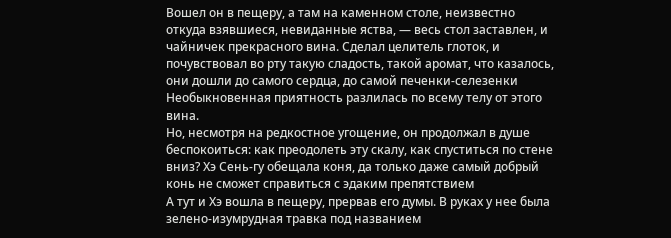Вошел он в пещеру, а там на каменном столе, неизвестно откуда взявшиеся, невиданные яства, — весь стол заставлен, и чайничек прекрасного вина. Сделал целитель глоток, и почувствовал во рту такую сладость, такой аромат, что казалось, они дошли до самого сердца, до самой печенки-селезенки Необыкновенная приятность разлилась по всему телу от этого вина.
Но, несмотря на редкостное угощение, он продолжал в душе беспокоиться: как преодолеть эту скалу, как спуститься по стене вниз? Хэ Сень-гу обещала коня, да только даже самый добрый конь не сможет справиться с эдаким препятствием
А тут и Хэ вошла в пещеру, прервав его думы. В руках у нее была зелено-изумрудная травка под названием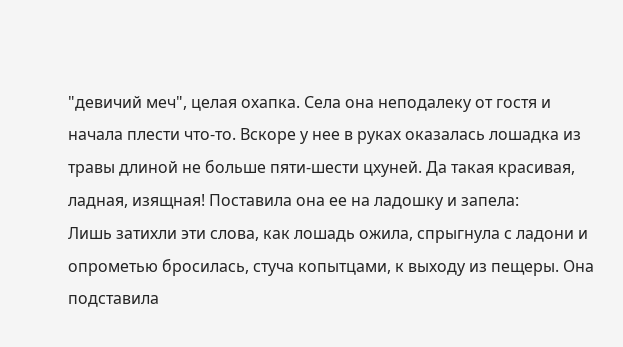"девичий меч", целая охапка. Села она неподалеку от гостя и начала плести что-то. Вскоре у нее в руках оказалась лошадка из травы длиной не больше пяти-шести цхуней. Да такая красивая, ладная, изящная! Поставила она ее на ладошку и запела:
Лишь затихли эти слова, как лошадь ожила, спрыгнула с ладони и опрометью бросилась, стуча копытцами, к выходу из пещеры. Она подставила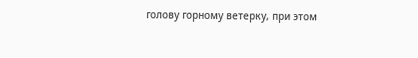голову горному ветерку, при этом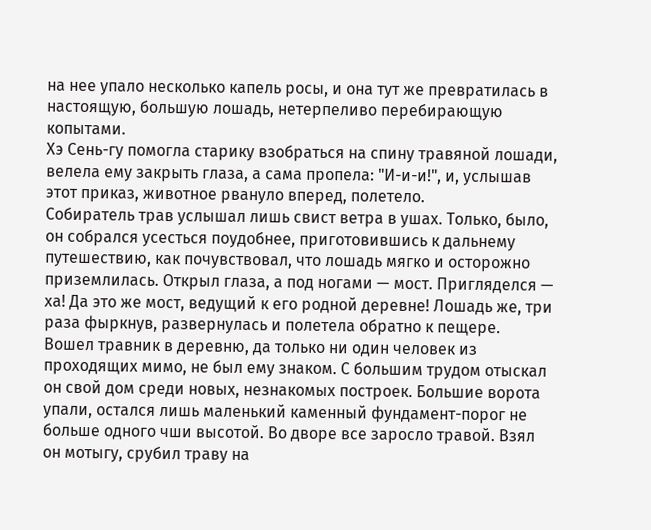на нее упало несколько капель росы, и она тут же превратилась в настоящую, большую лошадь, нетерпеливо перебирающую копытами.
Хэ Сень-гу помогла старику взобраться на спину травяной лошади, велела ему закрыть глаза, а сама пропела: "И-и-и!", и, услышав этот приказ, животное рвануло вперед, полетело.
Собиратель трав услышал лишь свист ветра в ушах. Только, было, он собрался усесться поудобнее, приготовившись к дальнему путешествию, как почувствовал, что лошадь мягко и осторожно приземлилась. Открыл глаза, а под ногами — мост. Пригляделся — ха! Да это же мост, ведущий к его родной деревне! Лошадь же, три раза фыркнув, развернулась и полетела обратно к пещере.
Вошел травник в деревню, да только ни один человек из проходящих мимо, не был ему знаком. С большим трудом отыскал он свой дом среди новых, незнакомых построек. Большие ворота упали, остался лишь маленький каменный фундамент-порог не больше одного чши высотой. Во дворе все заросло травой. Взял он мотыгу, срубил траву на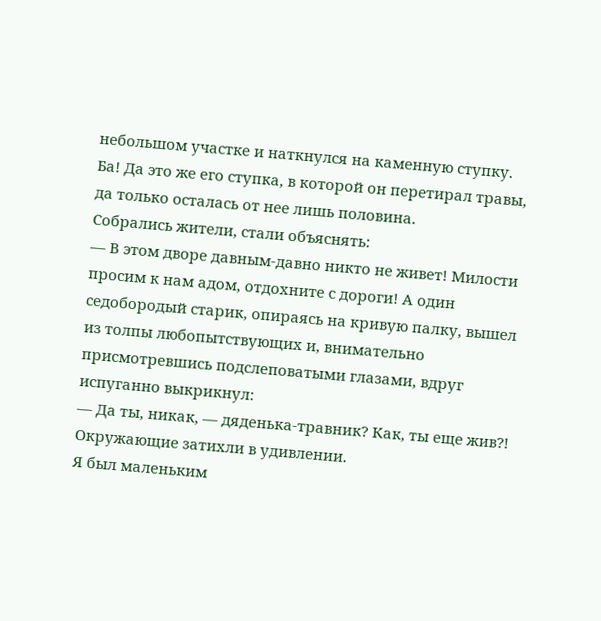небольшом участке и наткнулся на каменную ступку. Ба! Да это же его ступка, в которой он перетирал травы, да только осталась от нее лишь половина.
Собрались жители, стали объяснять:
— В этом дворе давным-давно никто не живет! Милости просим к нам адом, отдохните с дороги! А один седобородый старик, опираясь на кривую палку, вышел из толпы любопытствующих и, внимательно присмотревшись подслеповатыми глазами, вдруг испуганно выкрикнул:
— Да ты, никак, — дяденька-травник? Как, ты еще жив?!
Окружающие затихли в удивлении.
Я был маленьким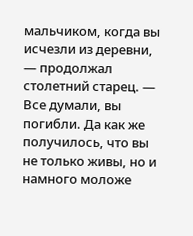мальчиком, когда вы исчезли из деревни, — продолжал столетний старец. — Все думали, вы погибли. Да как же получилось, что вы не только живы, но и намного моложе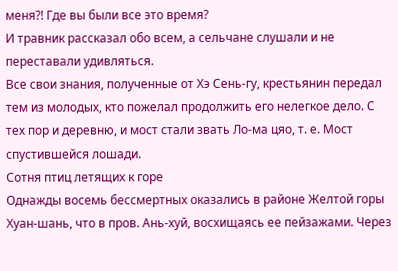меня?! Где вы были все это время?
И травник рассказал обо всем, а сельчане слушали и не переставали удивляться.
Все свои знания, полученные от Хэ Сень-гу, крестьянин передал тем из молодых, кто пожелал продолжить его нелегкое дело. С тех пор и деревню, и мост стали звать Ло-ма цяо, т. е. Мост спустившейся лошади.
Сотня птиц летящих к горе
Однажды восемь бессмертных оказались в районе Желтой горы Хуан-шань, что в пров. Ань-хуй, восхищаясь ее пейзажами. Через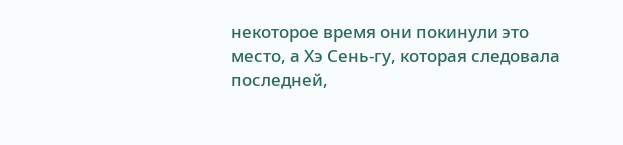некоторое время они покинули это место, а Хэ Сень-гу, которая следовала последней,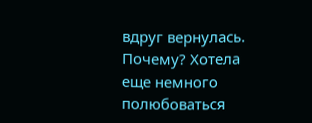вдруг вернулась. Почему? Хотела еще немного полюбоваться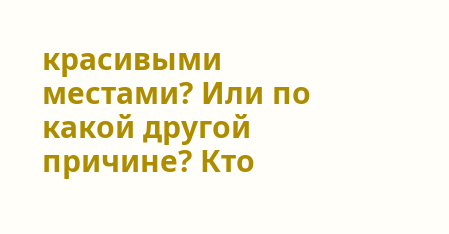красивыми местами? Или по какой другой причине? Кто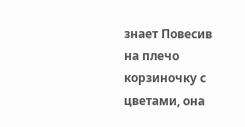знает Повесив на плечо корзиночку с цветами, она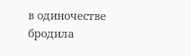в одиночестве бродила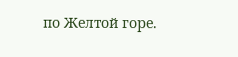по Желтой горе.